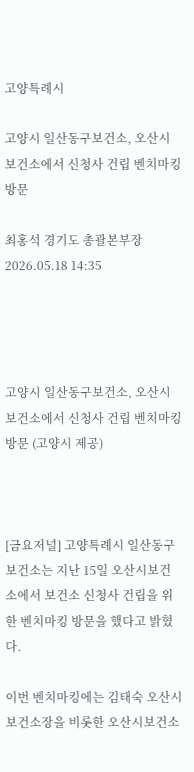고양특례시

고양시 일산동구보건소, 오산시보건소에서 신청사 건립 벤치마킹 방문

최홍석 경기도 총괄본부장 2026.05.18 14:35




고양시 일산동구보건소, 오산시보건소에서 신청사 건립 벤치마킹 방문 (고양시 제공)



[금요저널] 고양특례시 일산동구보건소는 지난 15일 오산시보건소에서 보건소 신청사 건립을 위한 벤치마킹 방문을 했다고 밝혔다.

이번 벤치마킹에는 김태숙 오산시보건소장을 비롯한 오산시보건소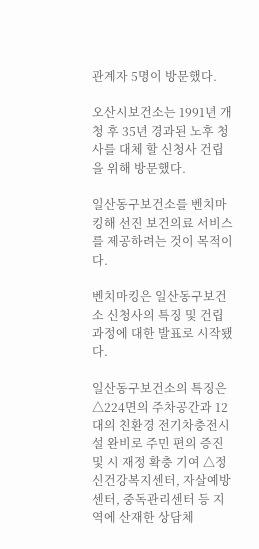관계자 5명이 방문했다.

오산시보건소는 1991년 개청 후 35년 경과된 노후 청사를 대체 할 신청사 건립을 위해 방문했다.

일산동구보건소를 벤치마킹해 선진 보건의료 서비스를 제공하려는 것이 목적이다.

벤치마킹은 일산동구보건소 신청사의 특징 및 건립 과정에 대한 발표로 시작됐다.

일산동구보건소의 특징은 △224면의 주차공간과 12대의 친환경 전기차충전시설 완비로 주민 편의 증진 및 시 재정 확충 기여 △정신건강복지센터, 자살예방센터, 중독관리센터 등 지역에 산재한 상담체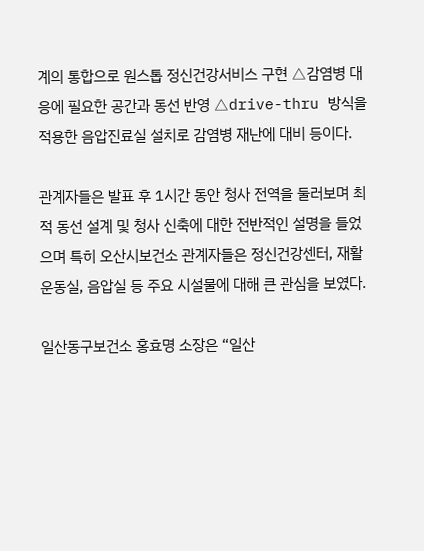계의 통합으로 원스톱 정신건강서비스 구현 △감염병 대응에 필요한 공간과 동선 반영 △drive-thru 방식을 적용한 음압진료실 설치로 감염병 재난에 대비 등이다.

관계자들은 발표 후 1시간 동안 청사 전역을 둘러보며 최적 동선 설계 및 청사 신축에 대한 전반적인 설명을 들었으며 특히 오산시보건소 관계자들은 정신건강센터, 재활운동실, 음압실 등 주요 시설물에 대해 큰 관심을 보였다.

일산동구보건소 홍효명 소장은 “일산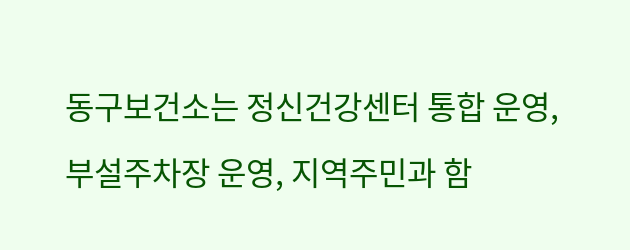동구보건소는 정신건강센터 통합 운영, 부설주차장 운영, 지역주민과 함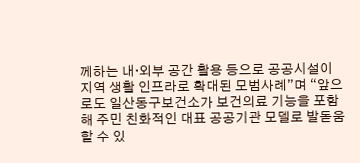께하는 내·외부 공간 활용 등으로 공공시설이 지역 생활 인프라로 확대된 모범사례”며 “앞으로도 일산동구보건소가 보건의료 기능을 포함해 주민 친화적인 대표 공공기관 모델로 발돋움할 수 있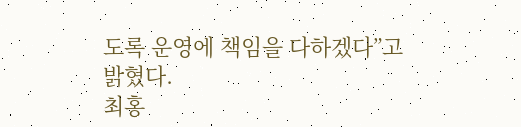도록 운영에 책임을 다하겠다”고 밝혔다.
최홍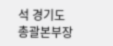석 경기도 총괄본부장